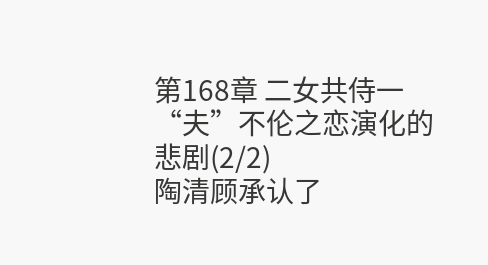第168章 二女共侍一“夫”不伦之恋演化的悲剧(2/2)
陶清顾承认了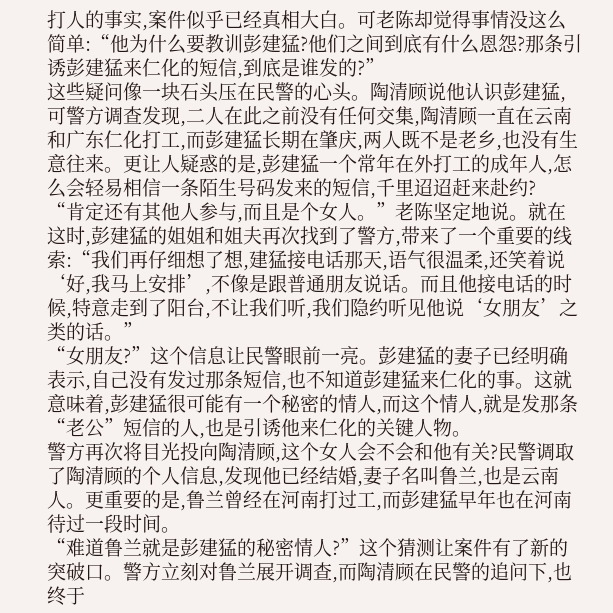打人的事实,案件似乎已经真相大白。可老陈却觉得事情没这么简单:“他为什么要教训彭建猛?他们之间到底有什么恩怨?那条引诱彭建猛来仁化的短信,到底是谁发的?”
这些疑问像一块石头压在民警的心头。陶清顾说他认识彭建猛,可警方调查发现,二人在此之前没有任何交集,陶清顾一直在云南和广东仁化打工,而彭建猛长期在肇庆,两人既不是老乡,也没有生意往来。更让人疑惑的是,彭建猛一个常年在外打工的成年人,怎么会轻易相信一条陌生号码发来的短信,千里迢迢赶来赴约?
“肯定还有其他人参与,而且是个女人。”老陈坚定地说。就在这时,彭建猛的姐姐和姐夫再次找到了警方,带来了一个重要的线索:“我们再仔细想了想,建猛接电话那天,语气很温柔,还笑着说‘好,我马上安排’,不像是跟普通朋友说话。而且他接电话的时候,特意走到了阳台,不让我们听,我们隐约听见他说‘女朋友’之类的话。”
“女朋友?”这个信息让民警眼前一亮。彭建猛的妻子已经明确表示,自己没有发过那条短信,也不知道彭建猛来仁化的事。这就意味着,彭建猛很可能有一个秘密的情人,而这个情人,就是发那条“老公”短信的人,也是引诱他来仁化的关键人物。
警方再次将目光投向陶清顾,这个女人会不会和他有关?民警调取了陶清顾的个人信息,发现他已经结婚,妻子名叫鲁兰,也是云南人。更重要的是,鲁兰曾经在河南打过工,而彭建猛早年也在河南待过一段时间。
“难道鲁兰就是彭建猛的秘密情人?”这个猜测让案件有了新的突破口。警方立刻对鲁兰展开调查,而陶清顾在民警的追问下,也终于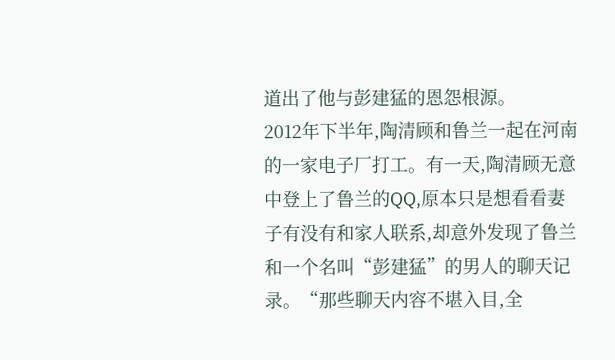道出了他与彭建猛的恩怨根源。
2012年下半年,陶清顾和鲁兰一起在河南的一家电子厂打工。有一天,陶清顾无意中登上了鲁兰的QQ,原本只是想看看妻子有没有和家人联系,却意外发现了鲁兰和一个名叫“彭建猛”的男人的聊天记录。“那些聊天内容不堪入目,全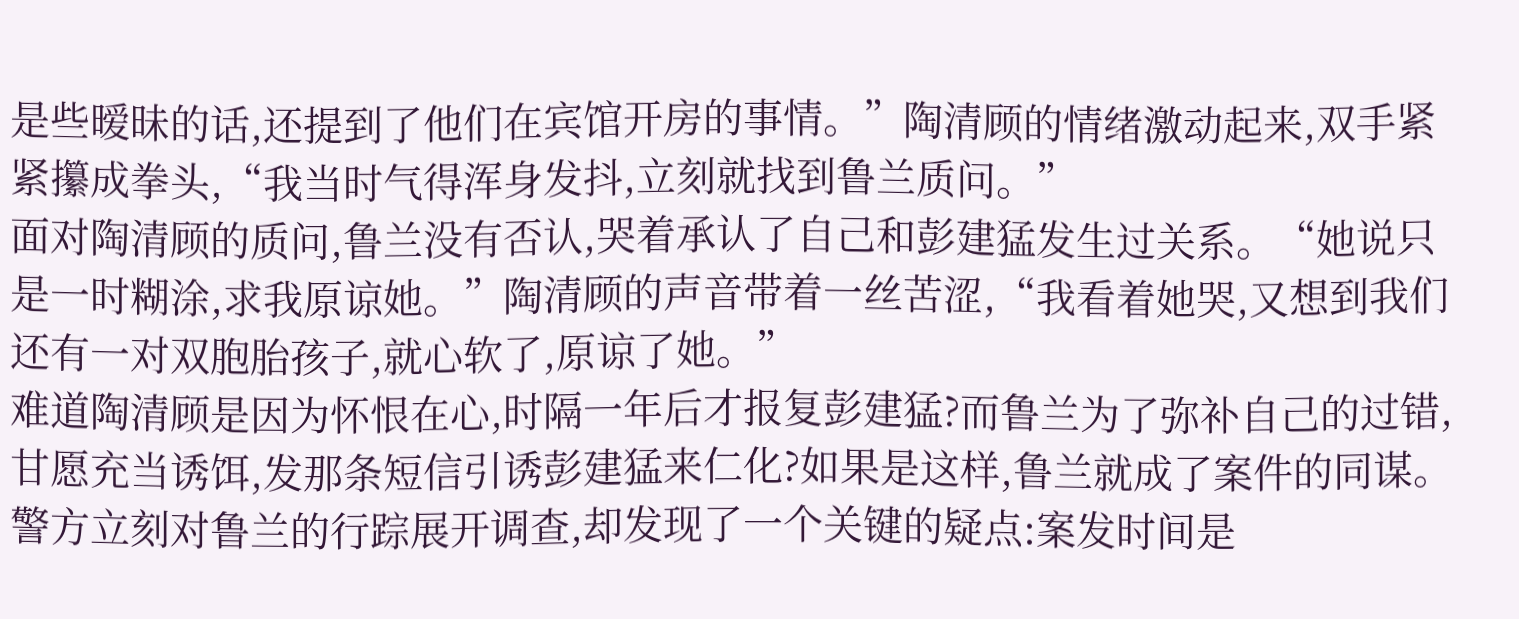是些暧昧的话,还提到了他们在宾馆开房的事情。”陶清顾的情绪激动起来,双手紧紧攥成拳头,“我当时气得浑身发抖,立刻就找到鲁兰质问。”
面对陶清顾的质问,鲁兰没有否认,哭着承认了自己和彭建猛发生过关系。“她说只是一时糊涂,求我原谅她。”陶清顾的声音带着一丝苦涩,“我看着她哭,又想到我们还有一对双胞胎孩子,就心软了,原谅了她。”
难道陶清顾是因为怀恨在心,时隔一年后才报复彭建猛?而鲁兰为了弥补自己的过错,甘愿充当诱饵,发那条短信引诱彭建猛来仁化?如果是这样,鲁兰就成了案件的同谋。警方立刻对鲁兰的行踪展开调查,却发现了一个关键的疑点:案发时间是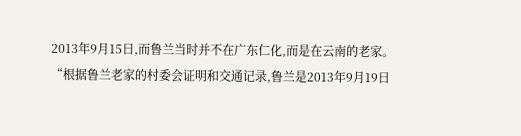2013年9月15日,而鲁兰当时并不在广东仁化,而是在云南的老家。
“根据鲁兰老家的村委会证明和交通记录,鲁兰是2013年9月19日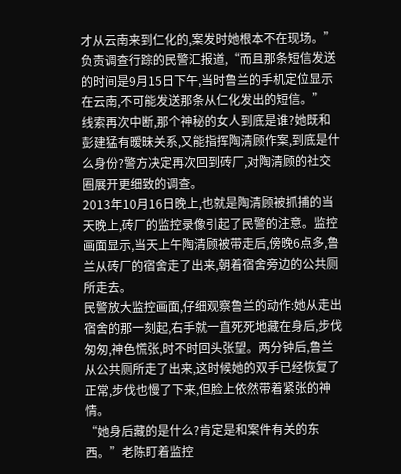才从云南来到仁化的,案发时她根本不在现场。”负责调查行踪的民警汇报道,“而且那条短信发送的时间是9月15日下午,当时鲁兰的手机定位显示在云南,不可能发送那条从仁化发出的短信。”
线索再次中断,那个神秘的女人到底是谁?她既和彭建猛有暧昧关系,又能指挥陶清顾作案,到底是什么身份?警方决定再次回到砖厂,对陶清顾的社交圈展开更细致的调查。
2013年10月16日晚上,也就是陶清顾被抓捕的当天晚上,砖厂的监控录像引起了民警的注意。监控画面显示,当天上午陶清顾被带走后,傍晚6点多,鲁兰从砖厂的宿舍走了出来,朝着宿舍旁边的公共厕所走去。
民警放大监控画面,仔细观察鲁兰的动作:她从走出宿舍的那一刻起,右手就一直死死地藏在身后,步伐匆匆,神色慌张,时不时回头张望。两分钟后,鲁兰从公共厕所走了出来,这时候她的双手已经恢复了正常,步伐也慢了下来,但脸上依然带着紧张的神情。
“她身后藏的是什么?肯定是和案件有关的东西。”老陈盯着监控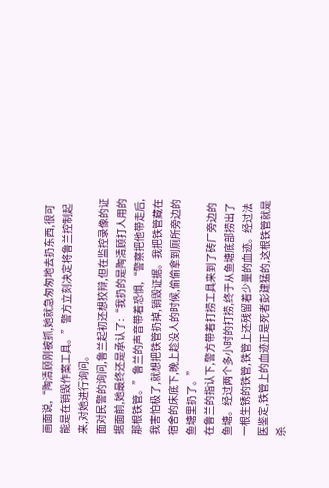画面说,“陶清顾刚被抓,她就急匆匆地去扔东西,很可能是在销毁作案工具。”警方立刻决定将鲁兰控制起来,对她进行询问。
面对民警的询问,鲁兰起初还想狡辩,但在监控录像的证据面前,她最终还是承认了:“我扔的是陶清顾打人用的那根铁管。”鲁兰的声音带着恐惧,“警察把他带走后,我害怕极了,就想把铁管扔掉,销毁证据。我把铁管藏在宿舍的床底下,晚上趁没人的时候,偷偷拿到厕所旁边的鱼塘里扔了。”
在鲁兰的指认下,警方带着打捞工具来到了砖厂旁边的鱼塘。经过两个多小时的打捞,终于从鱼塘底部捞出了一根生锈的铁管,铁管上还残留着少量的血迹。经过法医鉴定,铁管上的血迹正是死者彭建猛的,这根铁管就是杀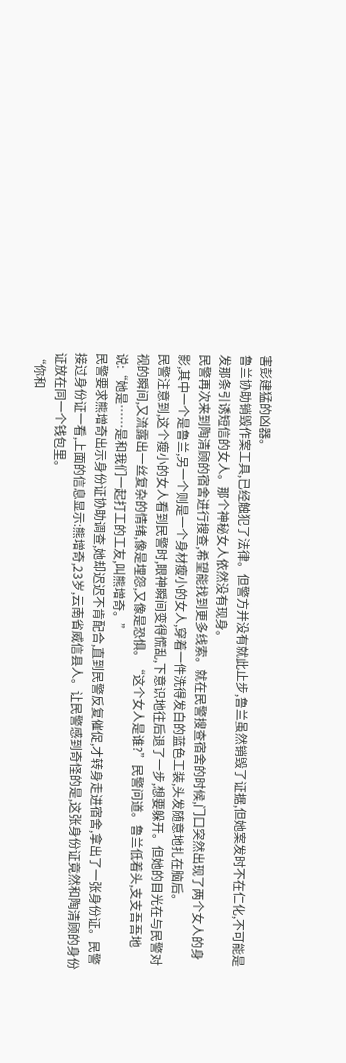害彭建猛的凶器。
鲁兰协助销毁作案工具,已经触犯了法律。但警方并没有就此止步,鲁兰虽然销毁了证据,但她案发时不在仁化,不可能是发那条引诱短信的女人。那个神秘女人依然没有现身。
民警再次来到陶清顾的宿舍进行搜查,希望能找到更多线索。就在民警搜查宿舍的时候,门口突然出现了两个女人的身影,其中一个是鲁兰,另一个则是一个身材瘦小的女人,穿着一件洗得发白的蓝色工装,头发随意地扎在脑后。
民警注意到,这个瘦小的女人看到民警时,眼神瞬间变得慌乱,下意识地往后退了一步,想要躲开。但她的目光在与民警对视的瞬间,又流露出一丝复杂的情绪,像是埋怨,又像是恐惧。“这个女人是谁?”民警问道。鲁兰低着头,支支吾吾地说:“她是……是和我们一起打工的工友,叫熊增奇。”
民警要求熊增奇出示身份证协助调查,她却迟迟不肯配合,直到民警反复催促,才转身走进宿舍,拿出了一张身份证。民警接过身份证一看,上面的信息显示:熊增奇,23岁,云南省威信县人。让民警感到奇怪的是,这张身份证竟然和陶清顾的身份证放在同一个钱包里。
“你和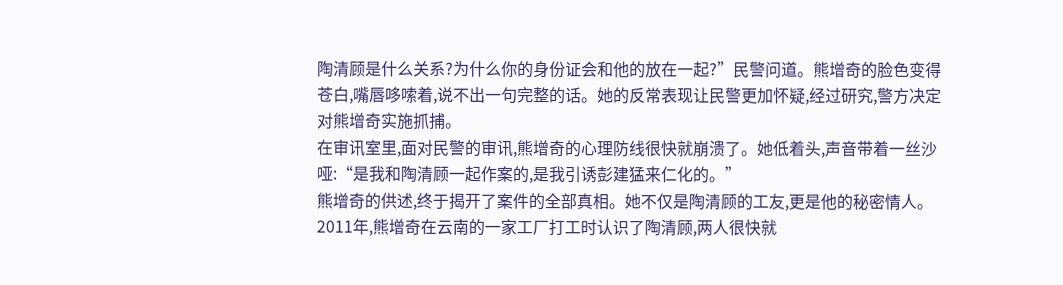陶清顾是什么关系?为什么你的身份证会和他的放在一起?”民警问道。熊增奇的脸色变得苍白,嘴唇哆嗦着,说不出一句完整的话。她的反常表现让民警更加怀疑,经过研究,警方决定对熊增奇实施抓捕。
在审讯室里,面对民警的审讯,熊增奇的心理防线很快就崩溃了。她低着头,声音带着一丝沙哑:“是我和陶清顾一起作案的,是我引诱彭建猛来仁化的。”
熊增奇的供述,终于揭开了案件的全部真相。她不仅是陶清顾的工友,更是他的秘密情人。2011年,熊增奇在云南的一家工厂打工时认识了陶清顾,两人很快就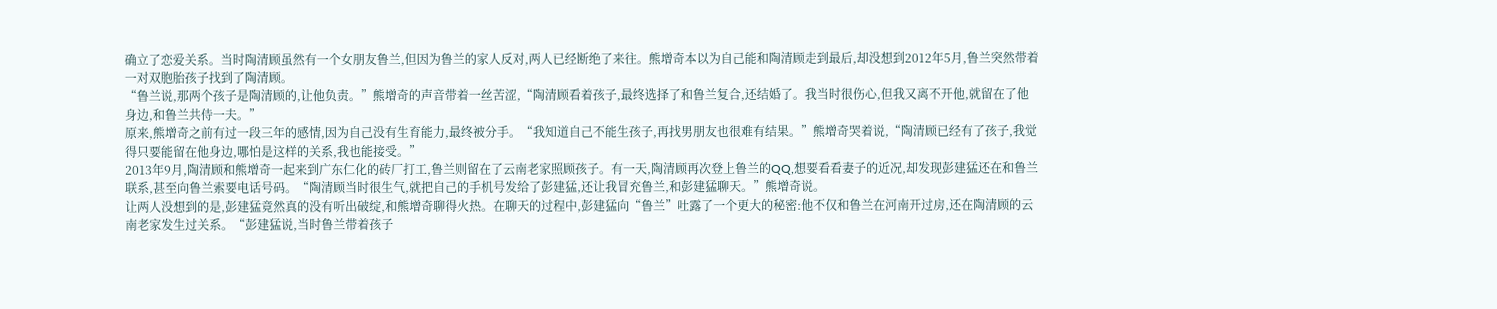确立了恋爱关系。当时陶清顾虽然有一个女朋友鲁兰,但因为鲁兰的家人反对,两人已经断绝了来往。熊增奇本以为自己能和陶清顾走到最后,却没想到2012年5月,鲁兰突然带着一对双胞胎孩子找到了陶清顾。
“鲁兰说,那两个孩子是陶清顾的,让他负责。”熊增奇的声音带着一丝苦涩,“陶清顾看着孩子,最终选择了和鲁兰复合,还结婚了。我当时很伤心,但我又离不开他,就留在了他身边,和鲁兰共侍一夫。”
原来,熊增奇之前有过一段三年的感情,因为自己没有生育能力,最终被分手。“我知道自己不能生孩子,再找男朋友也很难有结果。”熊增奇哭着说,“陶清顾已经有了孩子,我觉得只要能留在他身边,哪怕是这样的关系,我也能接受。”
2013年9月,陶清顾和熊增奇一起来到广东仁化的砖厂打工,鲁兰则留在了云南老家照顾孩子。有一天,陶清顾再次登上鲁兰的QQ,想要看看妻子的近况,却发现彭建猛还在和鲁兰联系,甚至向鲁兰索要电话号码。“陶清顾当时很生气,就把自己的手机号发给了彭建猛,还让我冒充鲁兰,和彭建猛聊天。”熊增奇说。
让两人没想到的是,彭建猛竟然真的没有听出破绽,和熊增奇聊得火热。在聊天的过程中,彭建猛向“鲁兰”吐露了一个更大的秘密:他不仅和鲁兰在河南开过房,还在陶清顾的云南老家发生过关系。“彭建猛说,当时鲁兰带着孩子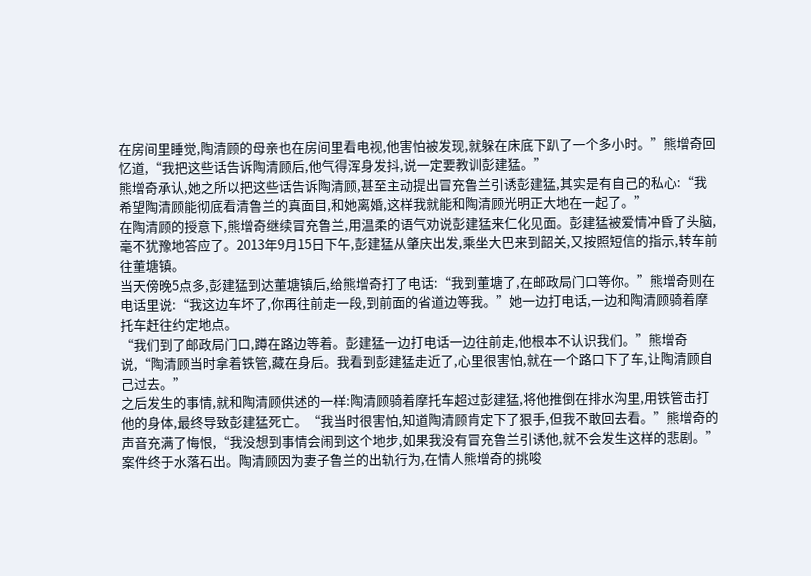在房间里睡觉,陶清顾的母亲也在房间里看电视,他害怕被发现,就躲在床底下趴了一个多小时。”熊增奇回忆道,“我把这些话告诉陶清顾后,他气得浑身发抖,说一定要教训彭建猛。”
熊增奇承认,她之所以把这些话告诉陶清顾,甚至主动提出冒充鲁兰引诱彭建猛,其实是有自己的私心:“我希望陶清顾能彻底看清鲁兰的真面目,和她离婚,这样我就能和陶清顾光明正大地在一起了。”
在陶清顾的授意下,熊增奇继续冒充鲁兰,用温柔的语气劝说彭建猛来仁化见面。彭建猛被爱情冲昏了头脑,毫不犹豫地答应了。2013年9月15日下午,彭建猛从肇庆出发,乘坐大巴来到韶关,又按照短信的指示,转车前往董塘镇。
当天傍晚5点多,彭建猛到达董塘镇后,给熊增奇打了电话:“我到董塘了,在邮政局门口等你。”熊增奇则在电话里说:“我这边车坏了,你再往前走一段,到前面的省道边等我。”她一边打电话,一边和陶清顾骑着摩托车赶往约定地点。
“我们到了邮政局门口,蹲在路边等着。彭建猛一边打电话一边往前走,他根本不认识我们。”熊增奇说,“陶清顾当时拿着铁管,藏在身后。我看到彭建猛走近了,心里很害怕,就在一个路口下了车,让陶清顾自己过去。”
之后发生的事情,就和陶清顾供述的一样:陶清顾骑着摩托车超过彭建猛,将他推倒在排水沟里,用铁管击打他的身体,最终导致彭建猛死亡。“我当时很害怕,知道陶清顾肯定下了狠手,但我不敢回去看。”熊增奇的声音充满了悔恨,“我没想到事情会闹到这个地步,如果我没有冒充鲁兰引诱他,就不会发生这样的悲剧。”
案件终于水落石出。陶清顾因为妻子鲁兰的出轨行为,在情人熊增奇的挑唆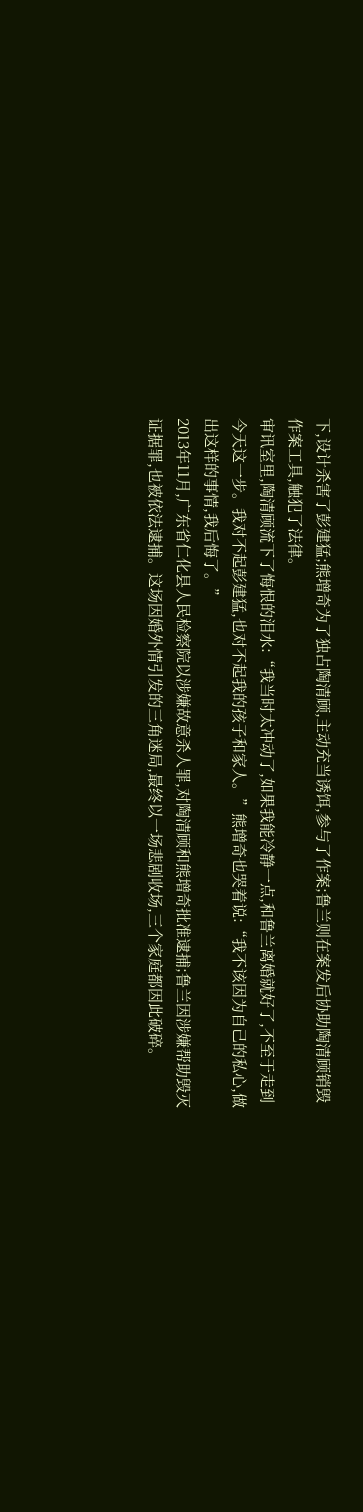下,设计杀害了彭建猛;熊增奇为了独占陶清顾,主动充当诱饵,参与了作案;鲁兰则在案发后协助陶清顾销毁作案工具,触犯了法律。
审讯室里,陶清顾流下了悔恨的泪水:“我当时太冲动了,如果我能冷静一点,和鲁兰离婚就好了,不至于走到今天这一步。我对不起彭建猛,也对不起我的孩子和家人。”熊增奇也哭着说:“我不该因为自己的私心,做出这样的事情,我后悔了。”
2013年11月,广东省仁化县人民检察院以涉嫌故意杀人罪,对陶清顾和熊增奇批准逮捕;鲁兰因涉嫌帮助毁灭证据罪,也被依法逮捕。这场因婚外情引发的三角迷局,最终以一场悲剧收场,三个家庭都因此破碎。